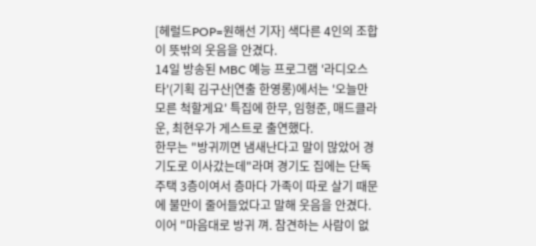[헤럴드POP=원해선 기자] 색다른 4인의 조합이 뜻밖의 웃음을 안겼다.
14일 방송된 MBC 예능 프로그램 '라디오스타'(기획 김구산|연출 한영롱)에서는 '오늘만 모른 척할게요' 특집에 한무, 임형준, 매드클라운, 최현우가 게스트로 출연했다.
한무는 "방귀끼면 냄새난다고 말이 많았어 경기도로 이사갔는데"라며 경기도 집에는 단독 주택 3층이여서 층마다 가족이 따로 살기 때문에 불만이 줄어들었다고 말해 웃음을 안겼다. 이어 "마음대로 방귀 껴. 참견하는 사람이 없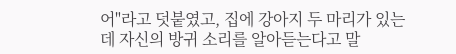어"라고 덧붙였고, 집에 강아지 두 마리가 있는데 자신의 방귀 소리를 알아듣는다고 말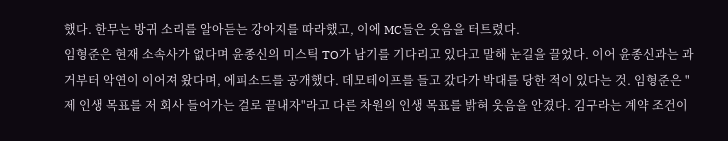했다. 한무는 방귀 소리를 알아듣는 강아지를 따라했고, 이에 MC들은 웃음을 터트렸다.
임형준은 현재 소속사가 없다며 윤종신의 미스틱 TO가 남기를 기다리고 있다고 말해 눈길을 끌었다. 이어 윤종신과는 과거부터 악연이 이어져 왔다며, 에피소드를 공개했다. 데모테이프를 들고 갔다가 박대를 당한 적이 있다는 것. 임형준은 "제 인생 목표를 저 회사 들어가는 걸로 끝내자"라고 다른 차원의 인생 목표를 밝혀 웃음을 안겼다. 김구라는 계약 조건이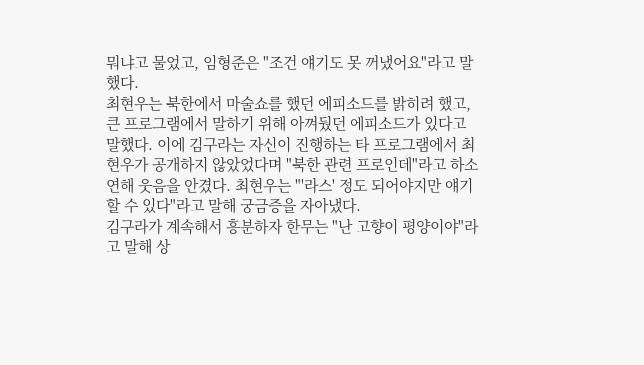뭐냐고 물었고, 임형준은 "조건 얘기도 못 꺼냈어요"라고 말했다.
최현우는 북한에서 마술쇼를 했던 에피소드를 밝히려 했고, 큰 프로그램에서 말하기 위해 아껴뒀던 에피소드가 있다고 말했다. 이에 김구라는 자신이 진행하는 타 프로그램에서 최현우가 공개하지 않았었다며 "북한 관련 프로인데"라고 하소연해 웃음을 안겼다. 최현우는 "'라스' 정도 되어야지만 얘기할 수 있다"라고 말해 궁금증을 자아냈다.
김구라가 계속해서 흥분하자 한무는 "난 고향이 평양이야"라고 말해 상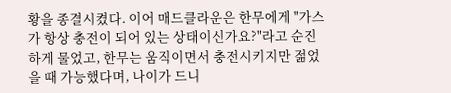황을 종결시켰다. 이어 매드클라운은 한무에게 "가스가 항상 충전이 되어 있는 상태이신가요?"라고 순진하게 물었고, 한무는 움직이면서 충전시키지만 젊었을 때 가능했다며, 나이가 드니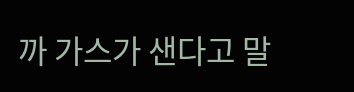까 가스가 샌다고 말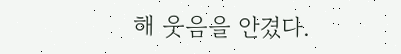해 웃음을 안겼다.